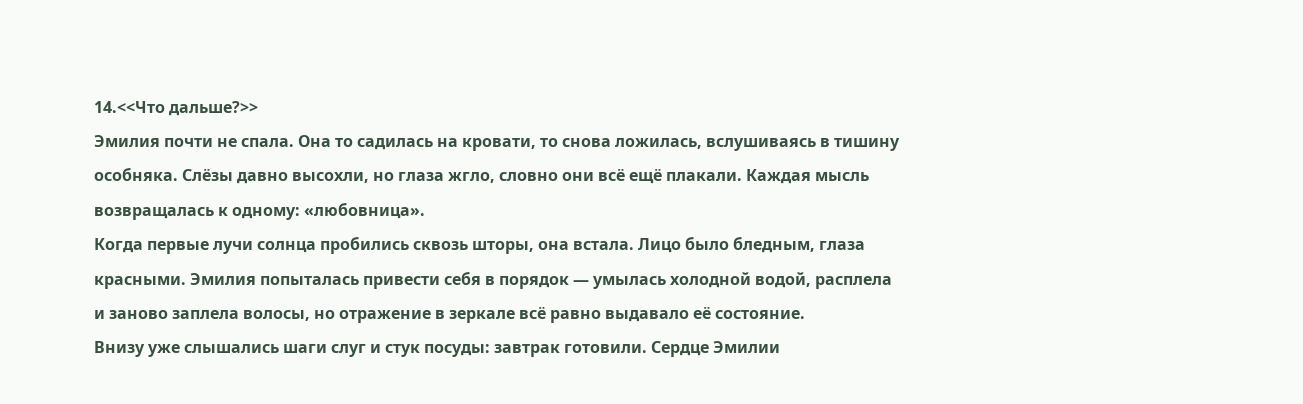14.<<Что дальше?>>
Эмилия почти не спала. Она то садилась на кровати, то снова ложилась, вслушиваясь в тишину особняка. Слёзы давно высохли, но глаза жгло, словно они всё ещё плакали. Каждая мысль возвращалась к одному: «любовница».
Когда первые лучи солнца пробились сквозь шторы, она встала. Лицо было бледным, глаза красными. Эмилия попыталась привести себя в порядок — умылась холодной водой, расплела и заново заплела волосы, но отражение в зеркале всё равно выдавало её состояние.
Внизу уже слышались шаги слуг и стук посуды: завтрак готовили. Сердце Эмилии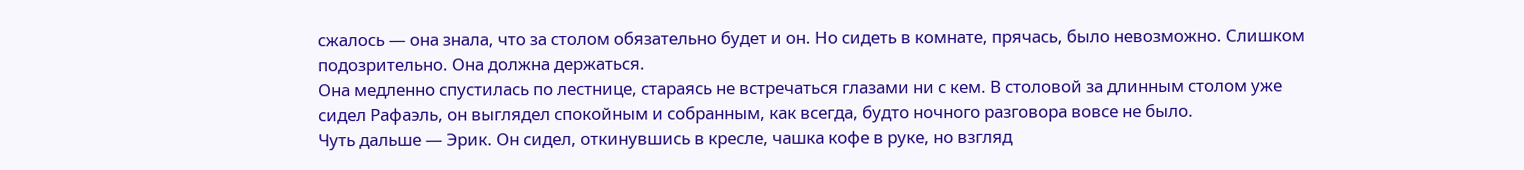сжалось — она знала, что за столом обязательно будет и он. Но сидеть в комнате, прячась, было невозможно. Слишком подозрительно. Она должна держаться.
Она медленно спустилась по лестнице, стараясь не встречаться глазами ни с кем. В столовой за длинным столом уже сидел Рафаэль, он выглядел спокойным и собранным, как всегда, будто ночного разговора вовсе не было.
Чуть дальше — Эрик. Он сидел, откинувшись в кресле, чашка кофе в руке, но взгляд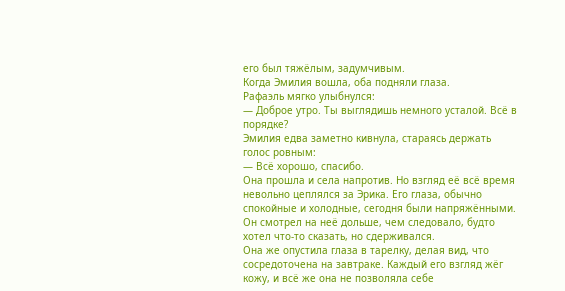его был тяжёлым, задумчивым.
Когда Эмилия вошла, оба подняли глаза.
Рафаэль мягко улыбнулся:
— Доброе утро. Ты выглядишь немного усталой. Всё в порядке?
Эмилия едва заметно кивнула, стараясь держать голос ровным:
— Всё хорошо, спасибо.
Она прошла и села напротив. Но взгляд её всё время невольно цеплялся за Эрика. Его глаза, обычно спокойные и холодные, сегодня были напряжёнными. Он смотрел на неё дольше, чем следовало, будто хотел что-то сказать, но сдерживался.
Она же опустила глаза в тарелку, делая вид, что сосредоточена на завтраке. Каждый его взгляд жёг кожу, и всё же она не позволяла себе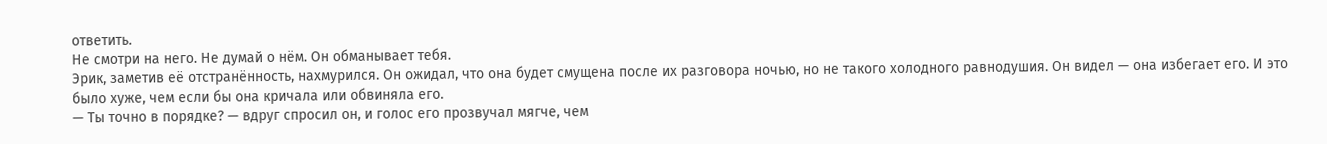ответить.
Не смотри на него. Не думай о нём. Он обманывает тебя.
Эрик, заметив её отстранённость, нахмурился. Он ожидал, что она будет смущена после их разговора ночью, но не такого холодного равнодушия. Он видел — она избегает его. И это было хуже, чем если бы она кричала или обвиняла его.
— Ты точно в порядке? — вдруг спросил он, и голос его прозвучал мягче, чем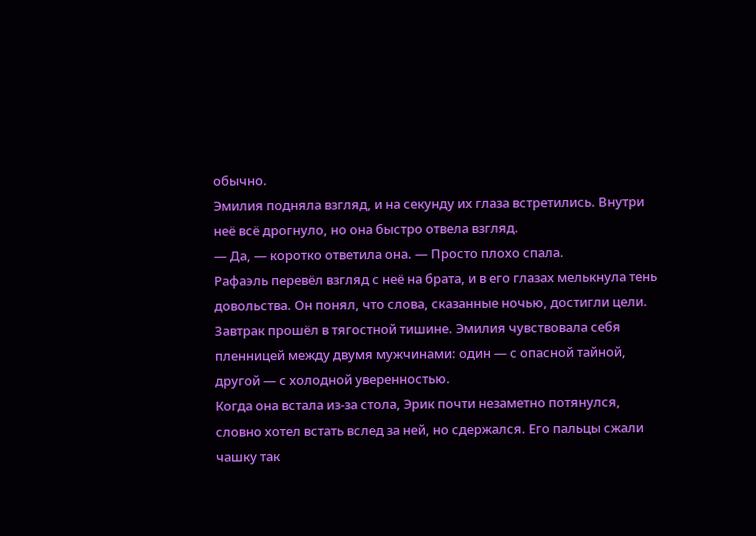обычно.
Эмилия подняла взгляд, и на секунду их глаза встретились. Внутри неё всё дрогнуло, но она быстро отвела взгляд.
— Да, — коротко ответила она. — Просто плохо спала.
Рафаэль перевёл взгляд с неё на брата, и в его глазах мелькнула тень довольства. Он понял, что слова, сказанные ночью, достигли цели.
Завтрак прошёл в тягостной тишине. Эмилия чувствовала себя пленницей между двумя мужчинами: один — с опасной тайной, другой — с холодной уверенностью.
Когда она встала из-за стола, Эрик почти незаметно потянулся, словно хотел встать вслед за ней, но сдержался. Его пальцы сжали чашку так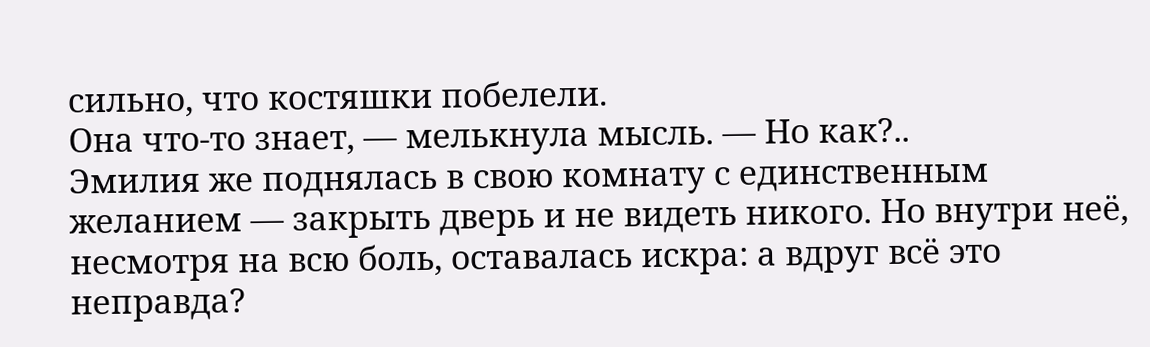сильно, что костяшки побелели.
Она что-то знает, — мелькнула мысль. — Но как?..
Эмилия же поднялась в свою комнату с единственным желанием — закрыть дверь и не видеть никого. Но внутри неё, несмотря на всю боль, оставалась искра: а вдруг всё это неправда?